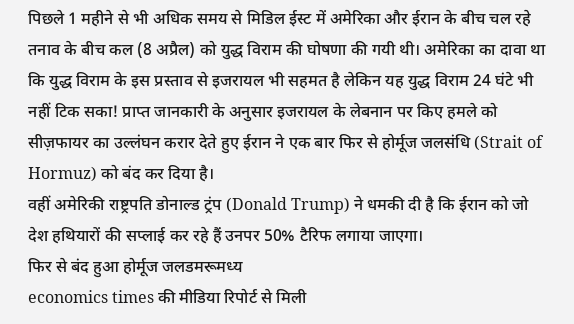पिछले 1 महीने से भी अधिक समय से मिडिल ईस्ट में अमेरिका और ईरान के बीच चल रहे तनाव के बीच कल (8 अप्रैल) को युद्ध विराम की घोषणा की गयी थी। अमेरिका का दावा था कि युद्ध विराम के इस प्रस्ताव से इजरायल भी सहमत है लेकिन यह युद्ध विराम 24 घंटे भी नहीं टिक सका! प्राप्त जानकारी के अनुसार इजरायल के लेबनान पर किए हमले को सीज़फायर का उल्लंघन करार देते हुए ईरान ने एक बार फिर से होर्मूज जलसंधि (Strait of Hormuz) को बंद कर दिया है।
वहीं अमेरिकी राष्ट्रपति डोनाल्ड ट्रंप (Donald Trump) ने धमकी दी है कि ईरान को जो देश हथियारों की सप्लाई कर रहे हैं उनपर 50% टैरिफ लगाया जाएगा।
फिर से बंद हुआ होर्मूज जलडमरूमध्य
economics times की मीडिया रिपोर्ट से मिली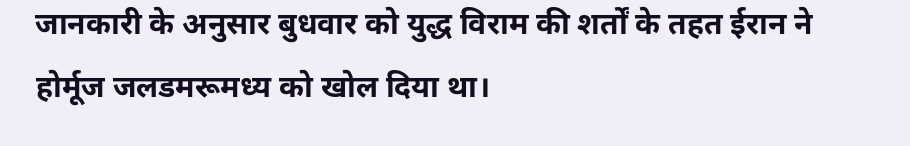जानकारी के अनुसार बुधवार को युद्ध विराम की शर्तों के तहत ईरान ने होर्मूज जलडमरूमध्य को खोल दिया था।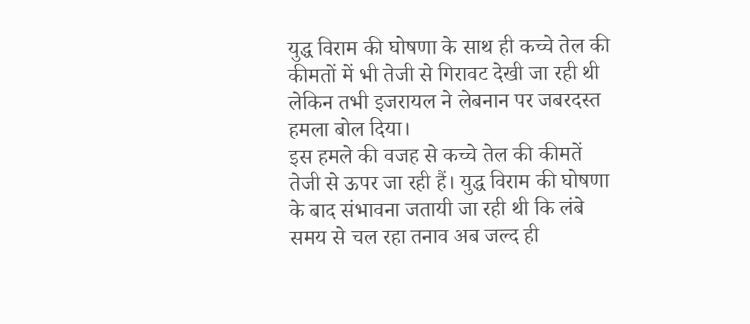युद्ध विराम की घोषणा के साथ ही कच्चे तेल की कीमतों में भी तेजी से गिरावट देखी जा रही थी लेकिन तभी इजरायल ने लेबनान पर जबरदस्त हमला बोल दिया।
इस हमले की वजह से कच्चे तेल की कीमतें तेजी से ऊपर जा रही हैं। युद्ध विराम की घोषणा के बाद संभावना जतायी जा रही थी कि लंबे समय से चल रहा तनाव अब जल्द ही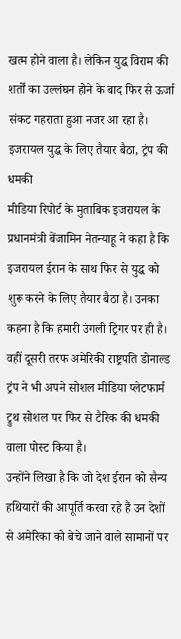खत्म होने वाला है। लेकिन युद्ध विराम की शर्तों का उल्लंघन होने के बाद फिर से ऊर्जा संकट गहराता हुआ नजर आ रहा है।
इजरायल युद्ध के लिए तैयार बैठा, ट्रंप की धमकी
मीडिया रिपोर्ट के मुताबिक इजरायल के प्रधानमंत्री बेंजामिन नेतन्याहू ने कहा है कि इजरायल ईरान के साथ फिर से युद्ध को शुरू करने के लिए तैयार बैठा है। उनका कहना है कि हमारी उंगली ट्रिगर पर ही है। वहीं दूसरी तरफ अमेरिकी राष्ट्रपति डोनाल्ड ट्रंप ने भी अपने सोशल मीडिया प्लेटफार्म ट्रुथ सोशल पर फिर से टैरिक की धमकी वाला पोस्ट किया है।
उन्होंने लिखा है कि जो देश ईरान को सैन्य हथियारों की आपूर्ति करवा रहे हैं उन देशों से अमेरिका को बेचे जाने वाले सामानों पर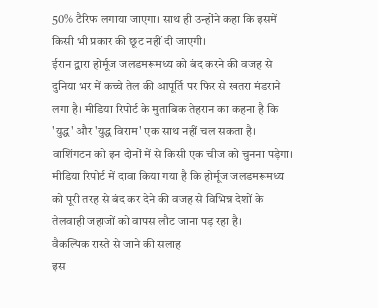50% टैरिफ लगाया जाएगा। साथ ही उन्होंने कहा कि इसमें किसी भी प्रकार की छूट नहीं दी जाएगी।
ईरान द्वारा होर्मूज जलडमरूमध्य को बंद करने की वजह से दुनिया भर में कच्चे तेल की आपूर्ति पर फिर से खतरा मंडराने लगा है। मीडिया रिपोर्ट के मुताबिक तेहरान का कहना है कि 'युद्ध' और 'युद्ध विराम' एक साथ नहीं चल सकता है। वाशिंगटन को इन दोनों में से किसी एक चीज को चुनना पड़ेगा। मीडिया रिपोर्ट में दावा किया गया है कि होर्मूज जलडमरूमध्य को पूरी तरह से बंद कर देने की वजह से विभिन्न देशों के तेलवाही जहाजों को वापस लौट जाना पड़ रहा है।
वैकल्पिक रास्ते से जाने की सलाह
इस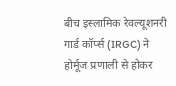बीच इस्लामिक रेवल्यूशनरी गार्ड कॉर्प्स (IRGC) ने होर्मूज प्रणाली से होकर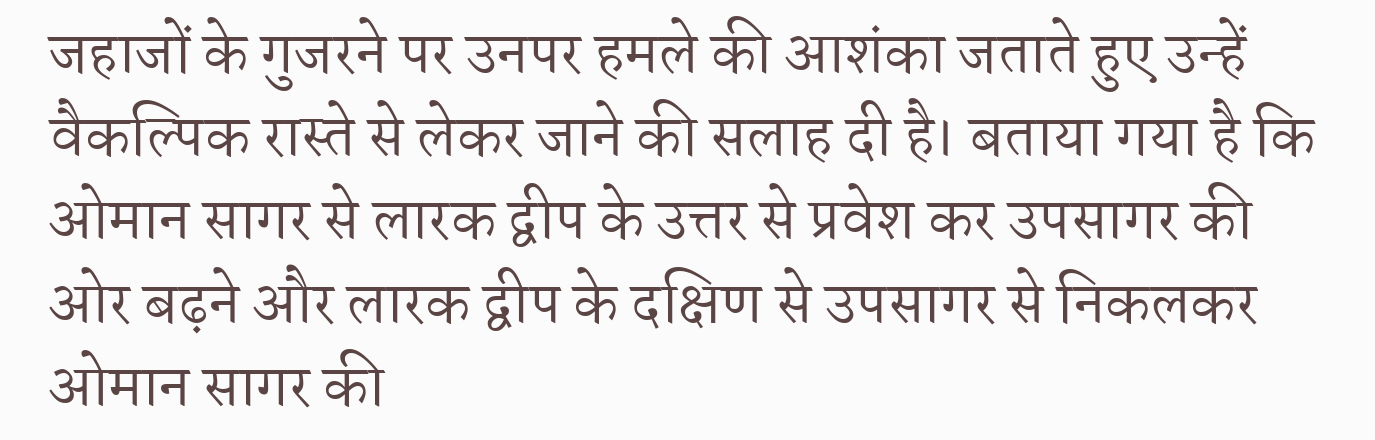जहाजों के गुजरने पर उनपर हमले की आशंका जताते हुए उन्हें वैकल्पिक रास्ते से लेकर जाने की सलाह दी है। बताया गया है कि ओमान सागर से लारक द्वीप के उत्तर से प्रवेश कर उपसागर की ओर बढ़ने और लारक द्वीप के दक्षिण से उपसागर से निकलकर ओमान सागर की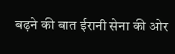बढ़ने की बात ईरानी सेना की ओर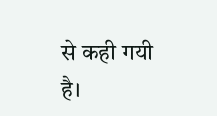से कही गयी है।